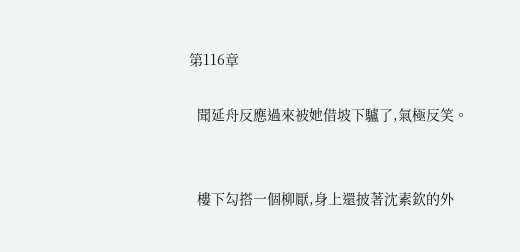第116章

  聞延舟反應過來被她借坡下驢了,氣極反笑。


  樓下勾搭一個柳厭,身上還披著沈素欽的外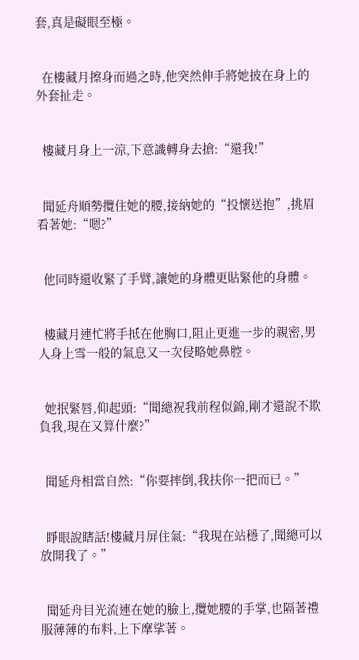套,真是礙眼至極。


  在樓藏月擦身而過之時,他突然伸手將她披在身上的外套扯走。


  樓藏月身上一涼,下意識轉身去搶:“還我!”


  聞延舟順勢攬住她的腰,接納她的“投懷送抱”,挑眉看著她:“嗯?”


  他同時還收緊了手臂,讓她的身體更貼緊他的身體。


  樓藏月連忙將手抵在他胸口,阻止更進一步的親密,男人身上雪一般的氣息又一次侵略她鼻腔。


  她抿緊唇,仰起頭:“聞總祝我前程似錦,剛才還說不欺負我,現在又算什麼?”


  聞延舟相當自然:“你要摔倒,我扶你一把而已。”


  睜眼說瞎話!樓藏月屏住氣:“我現在站穩了,聞總可以放開我了。”


  聞延舟目光流連在她的臉上,攬她腰的手掌,也隔著禮服薄薄的布料,上下摩挲著。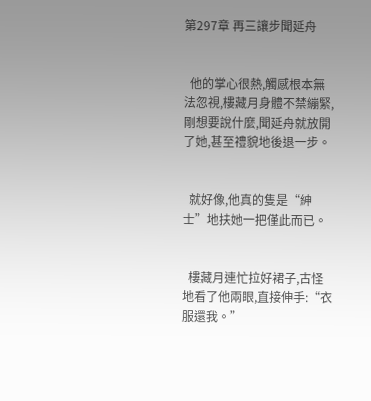第297章 再三讓步聞延舟


  他的掌心很熱,觸感根本無法忽視,樓藏月身體不禁繃緊,剛想要說什麼,聞延舟就放開了她,甚至禮貌地後退一步。


  就好像,他真的隻是“紳士”地扶她一把僅此而已。


  樓藏月連忙拉好裙子,古怪地看了他兩眼,直接伸手:“衣服還我。”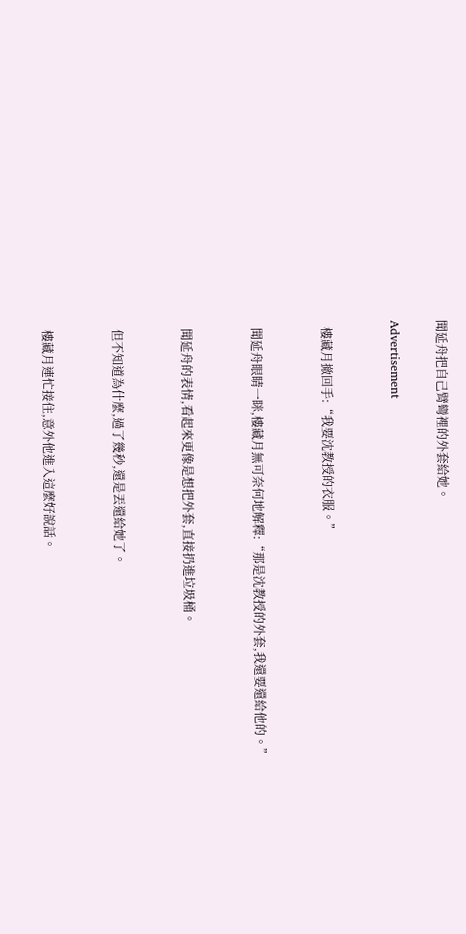聞延舟把自己臂彎裡的外套給她。

Advertisement


  樓藏月撤回手:“我要沈教授的衣服。”


  聞延舟眼睛一眯,樓藏月無可奈何地解釋:“那是沈教授的外套,我還要還給他的。”


  聞延舟的表情,看起來更像是想把外套,直接扔進垃圾桶。


  但不知道為什麼,過了幾秒,還是丟還給她了。


  樓藏月連忙接住,意外他進入這麼好說話。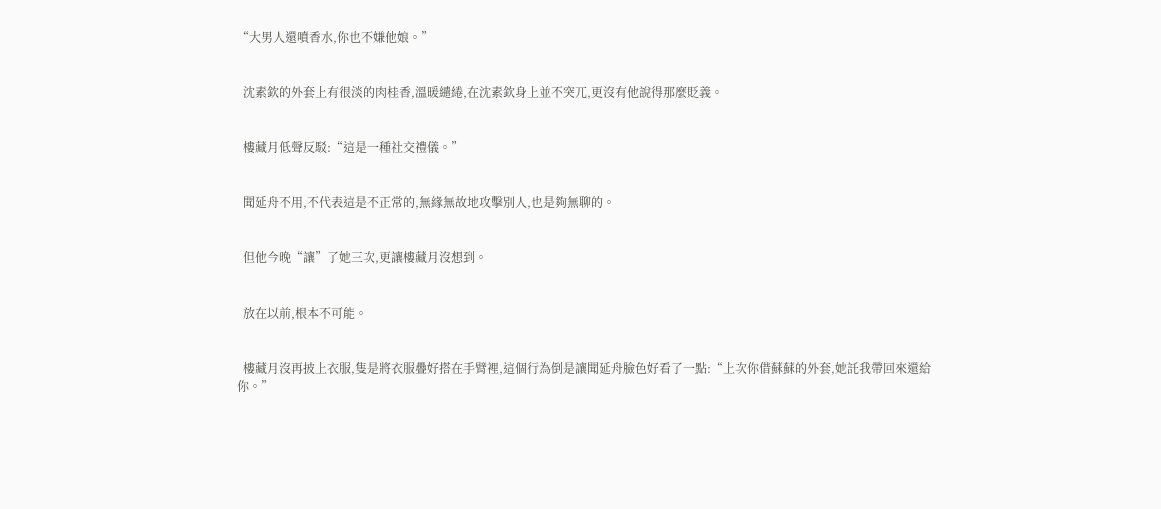“大男人還噴香水,你也不嫌他娘。”


  沈素欽的外套上有很淡的肉桂香,溫暖繾綣,在沈素欽身上並不突兀,更沒有他說得那麼貶義。


  樓藏月低聲反駁:“這是一種社交禮儀。”


  聞延舟不用,不代表這是不正常的,無緣無故地攻擊別人,也是夠無聊的。


  但他今晚“讓”了她三次,更讓樓藏月沒想到。


  放在以前,根本不可能。


  樓藏月沒再披上衣服,隻是將衣服疊好搭在手臂裡,這個行為倒是讓聞延舟臉色好看了一點:“上次你借蘇蘇的外套,她託我帶回來還給你。”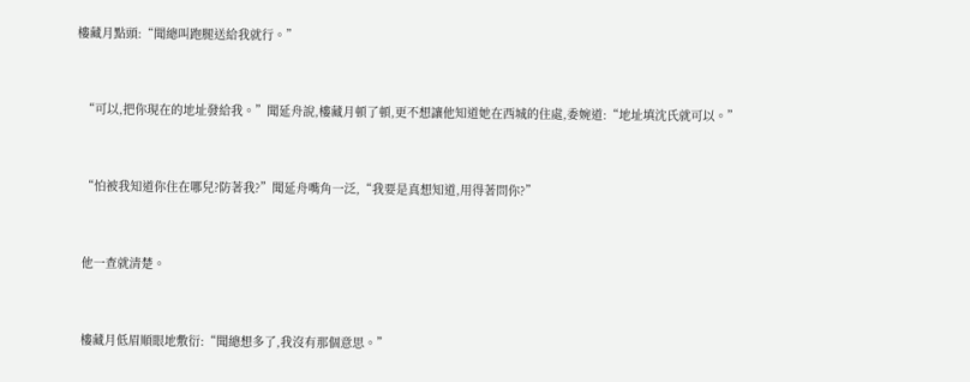樓藏月點頭:“聞總叫跑腿送給我就行。”


  “可以,把你現在的地址發給我。”聞延舟說,樓藏月頓了頓,更不想讓他知道她在西城的住處,委婉道:“地址填沈氏就可以。”


  “怕被我知道你住在哪兒?防著我?”聞延舟嘴角一泛,“我要是真想知道,用得著問你?”


  他一查就清楚。


  樓藏月低眉順眼地敷衍:“聞總想多了,我沒有那個意思。”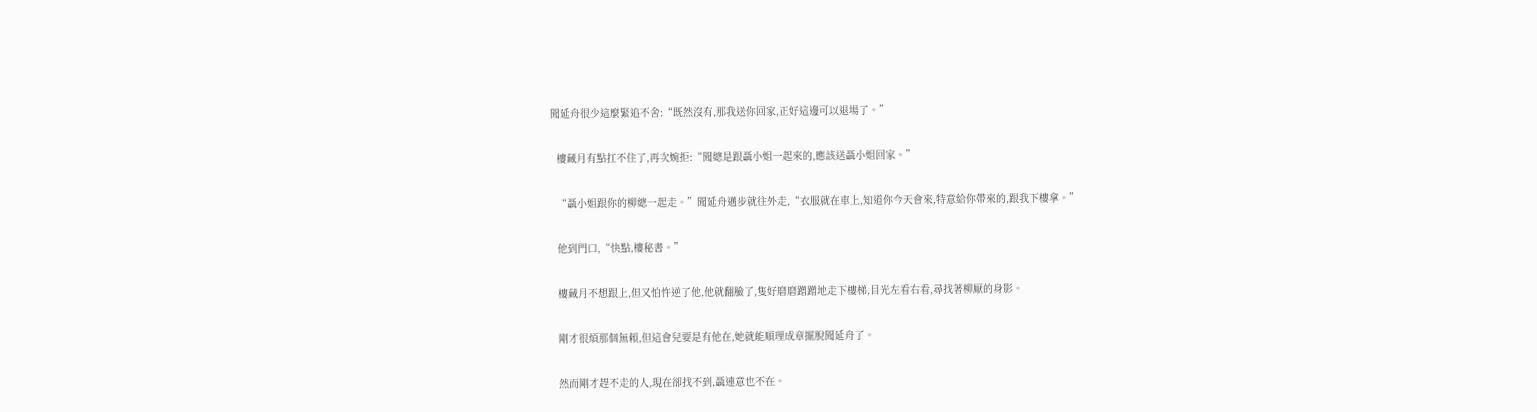聞延舟很少這麼緊追不舍:“既然沒有,那我送你回家,正好這邊可以退場了。”


  樓藏月有點扛不住了,再次婉拒:“聞總是跟聶小姐一起來的,應該送聶小姐回家。”


  “聶小姐跟你的柳總一起走。”聞延舟邁步就往外走,“衣服就在車上,知道你今天會來,特意給你帶來的,跟我下樓拿。”


  他到門口,“快點,樓秘書。”


  樓藏月不想跟上,但又怕忤逆了他,他就翻臉了,隻好磨磨蹭蹭地走下樓梯,目光左看右看,尋找著柳厭的身影。


  剛才很煩那個無賴,但這會兒要是有他在,她就能順理成章擺脫聞延舟了。


  然而剛才趕不走的人,現在卻找不到,聶連意也不在。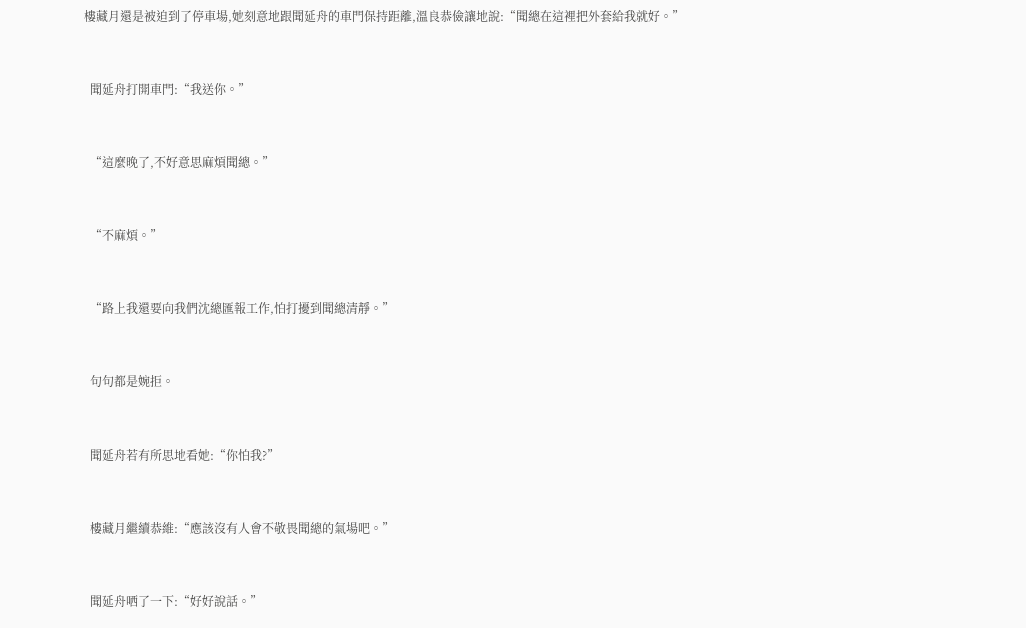樓藏月還是被迫到了停車場,她刻意地跟聞延舟的車門保持距離,溫良恭儉讓地說:“聞總在這裡把外套給我就好。”


  聞延舟打開車門:“我送你。”


  “這麼晚了,不好意思麻煩聞總。”


  “不麻煩。”


  “路上我還要向我們沈總匯報工作,怕打擾到聞總清靜。”


  句句都是婉拒。


  聞延舟若有所思地看她:“你怕我?”


  樓藏月繼續恭維:“應該沒有人會不敬畏聞總的氣場吧。”


  聞延舟哂了一下:“好好說話。”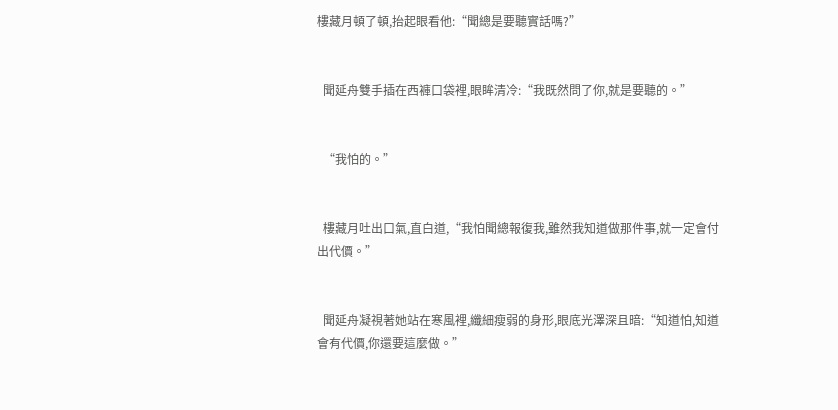樓藏月頓了頓,抬起眼看他:“聞總是要聽實話嗎?”


  聞延舟雙手插在西褲口袋裡,眼眸清冷:“我既然問了你,就是要聽的。”


  “我怕的。”


  樓藏月吐出口氣,直白道,“我怕聞總報復我,雖然我知道做那件事,就一定會付出代價。”


  聞延舟凝視著她站在寒風裡,纖細瘦弱的身形,眼底光澤深且暗:“知道怕,知道會有代價,你還要這麼做。”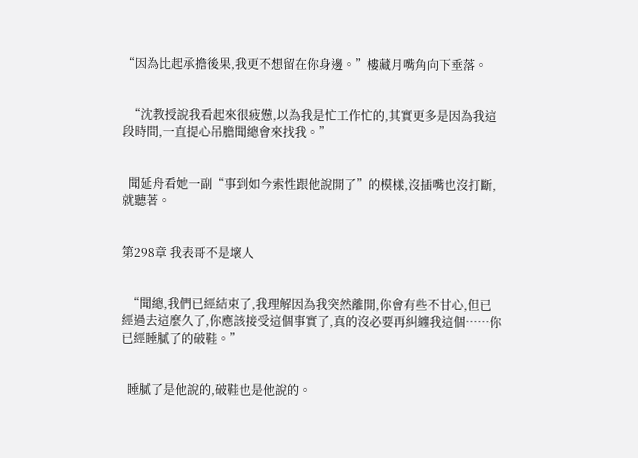“因為比起承擔後果,我更不想留在你身邊。”樓藏月嘴角向下垂落。


  “沈教授說我看起來很疲憊,以為我是忙工作忙的,其實更多是因為我這段時間,一直提心吊膽聞總會來找我。”


  聞延舟看她一副“事到如今索性跟他說開了”的模樣,沒插嘴也沒打斷,就聽著。


第298章 我表哥不是壞人


  “聞總,我們已經結束了,我理解因為我突然離開,你會有些不甘心,但已經過去這麼久了,你應該接受這個事實了,真的沒必要再糾纏我這個……你已經睡膩了的破鞋。”


  睡膩了是他說的,破鞋也是他說的。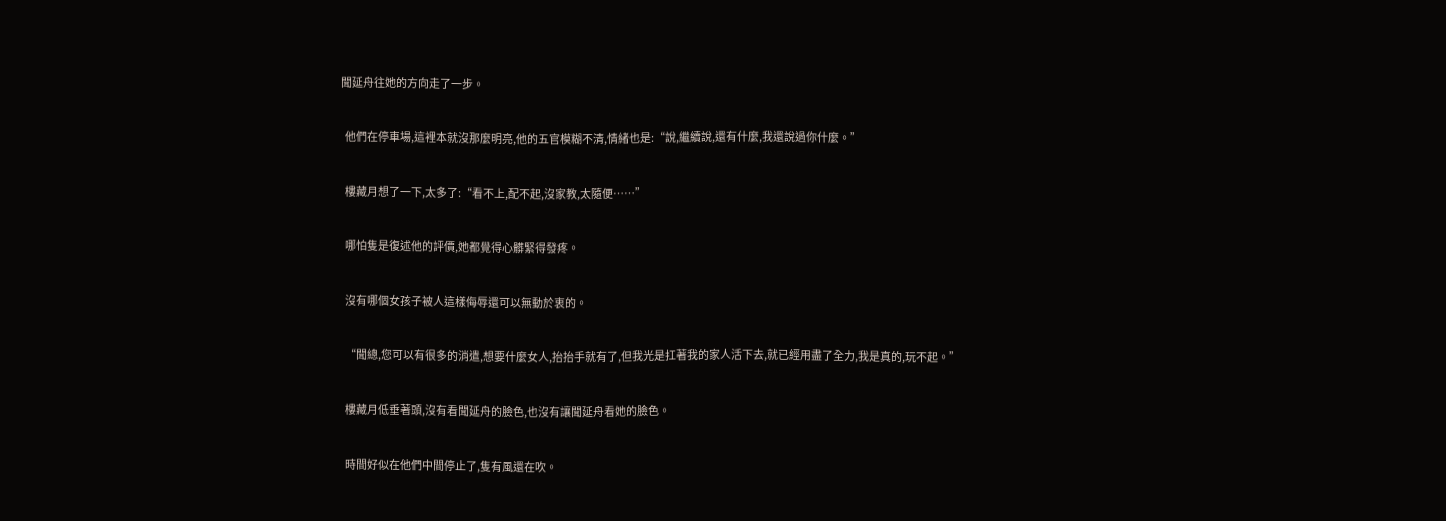聞延舟往她的方向走了一步。


  他們在停車場,這裡本就沒那麼明亮,他的五官模糊不清,情緒也是:“說,繼續說,還有什麼,我還說過你什麼。”


  樓藏月想了一下,太多了:“看不上,配不起,沒家教,太隨便……”


  哪怕隻是復述他的評價,她都覺得心髒緊得發疼。


  沒有哪個女孩子被人這樣侮辱還可以無動於衷的。


  “聞總,您可以有很多的消遣,想要什麼女人,抬抬手就有了,但我光是扛著我的家人活下去,就已經用盡了全力,我是真的,玩不起。”


  樓藏月低垂著頭,沒有看聞延舟的臉色,也沒有讓聞延舟看她的臉色。


  時間好似在他們中間停止了,隻有風還在吹。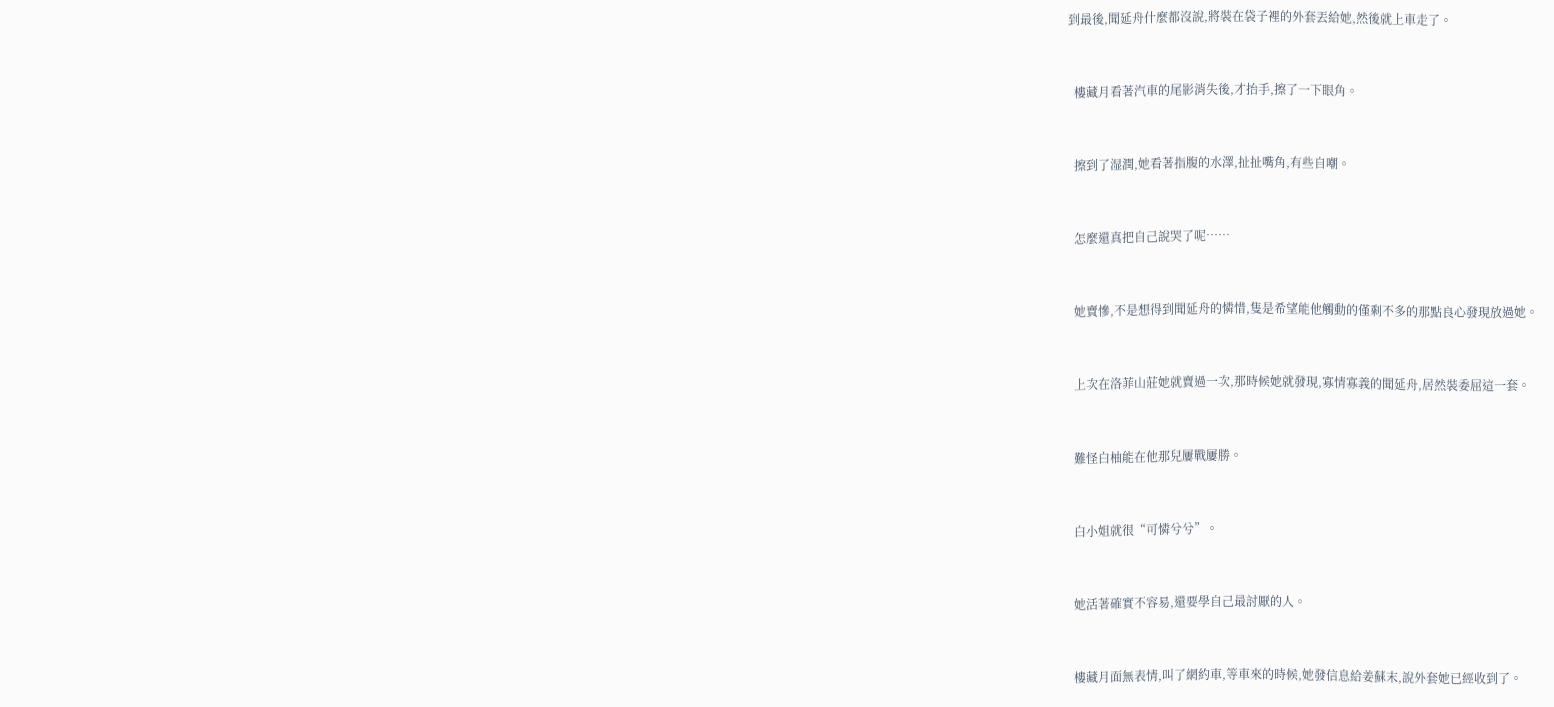到最後,聞延舟什麼都沒說,將裝在袋子裡的外套丟給她,然後就上車走了。


  樓藏月看著汽車的尾影消失後,才抬手,擦了一下眼角。


  擦到了湿潤,她看著指腹的水澤,扯扯嘴角,有些自嘲。


  怎麼還真把自己說哭了呢……


  她賣慘,不是想得到聞延舟的憐惜,隻是希望能他觸動的僅剩不多的那點良心發現放過她。


  上次在洛菲山莊她就賣過一次,那時候她就發現,寡情寡義的聞延舟,居然裝委屈這一套。


  難怪白柚能在他那兒屢戰屢勝。


  白小姐就很“可憐兮兮”。


  她活著確實不容易,還要學自己最討厭的人。


  樓藏月面無表情,叫了網約車,等車來的時候,她發信息給姜蘇末,說外套她已經收到了。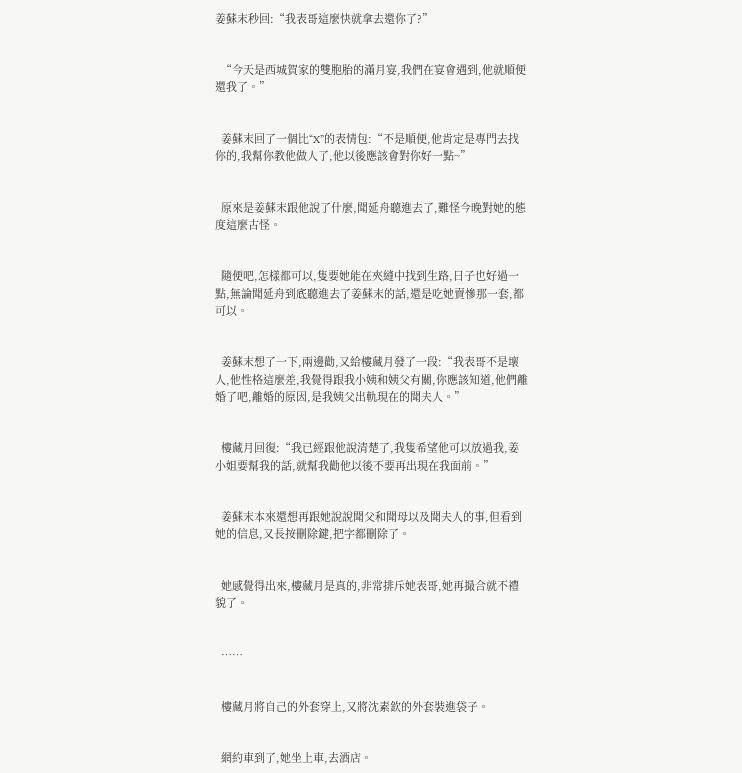姜蘇末秒回:“我表哥這麼快就拿去還你了?”


  “今天是西城賀家的雙胞胎的滿月宴,我們在宴會遇到,他就順便還我了。”


  姜蘇末回了一個比“X”的表情包:“不是順便,他肯定是專門去找你的,我幫你教他做人了,他以後應該會對你好一點~”


  原來是姜蘇末跟他說了什麼,聞延舟聽進去了,難怪今晚對她的態度這麼古怪。


  隨便吧,怎樣都可以,隻要她能在夾縫中找到生路,日子也好過一點,無論聞延舟到底聽進去了姜蘇末的話,還是吃她賣慘那一套,都可以。


  姜蘇末想了一下,兩邊勸,又給樓藏月發了一段:“我表哥不是壞人,他性格這麼差,我覺得跟我小姨和姨父有關,你應該知道,他們離婚了吧,離婚的原因,是我姨父出軌現在的聞夫人。”


  樓藏月回復:“我已經跟他說清楚了,我隻希望他可以放過我,姜小姐要幫我的話,就幫我勸他以後不要再出現在我面前。”


  姜蘇末本來還想再跟她說說聞父和聞母以及聞夫人的事,但看到她的信息,又長按刪除鍵,把字都刪除了。


  她感覺得出來,樓藏月是真的,非常排斥她表哥,她再撮合就不禮貌了。


  ……


  樓藏月將自己的外套穿上,又將沈素欽的外套裝進袋子。


  網約車到了,她坐上車,去酒店。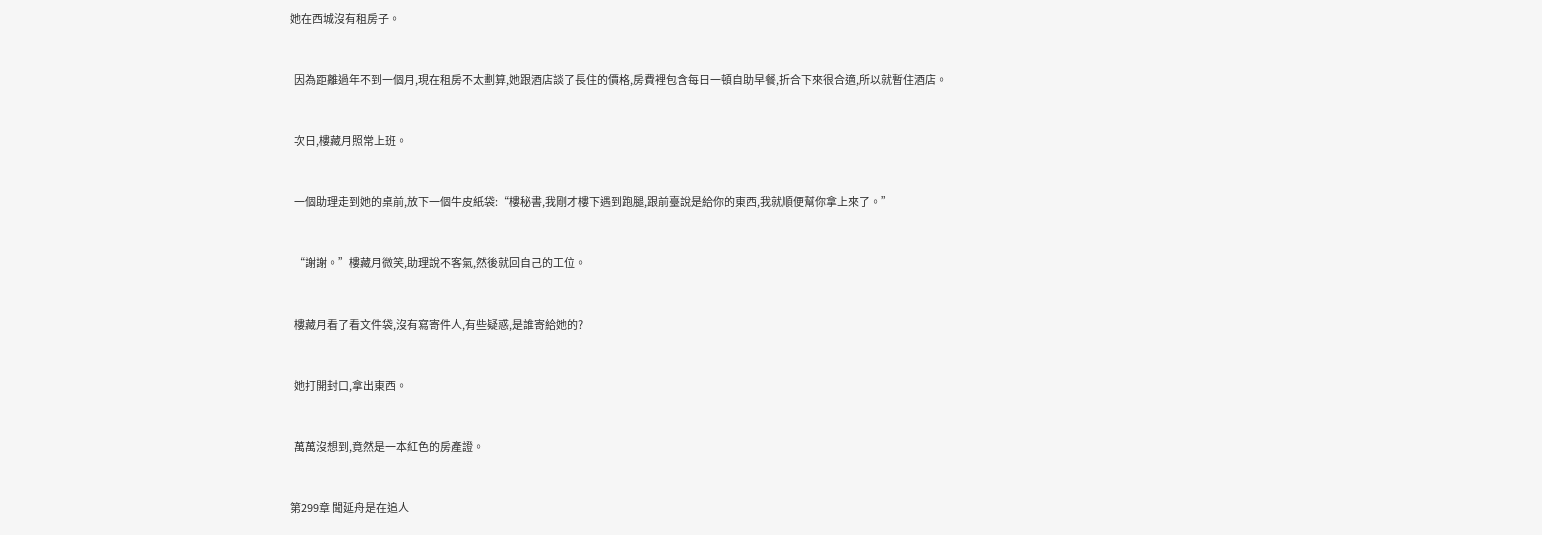她在西城沒有租房子。


  因為距離過年不到一個月,現在租房不太劃算,她跟酒店談了長住的價格,房費裡包含每日一頓自助早餐,折合下來很合適,所以就暫住酒店。


  次日,樓藏月照常上班。


  一個助理走到她的桌前,放下一個牛皮紙袋:“樓秘書,我剛才樓下遇到跑腿,跟前臺說是給你的東西,我就順便幫你拿上來了。”


  “謝謝。”樓藏月微笑,助理說不客氣,然後就回自己的工位。


  樓藏月看了看文件袋,沒有寫寄件人,有些疑惑,是誰寄給她的?


  她打開封口,拿出東西。


  萬萬沒想到,竟然是一本紅色的房產證。


第299章 聞延舟是在追人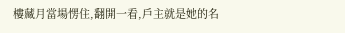樓藏月當場愣住,翻開一看,戶主就是她的名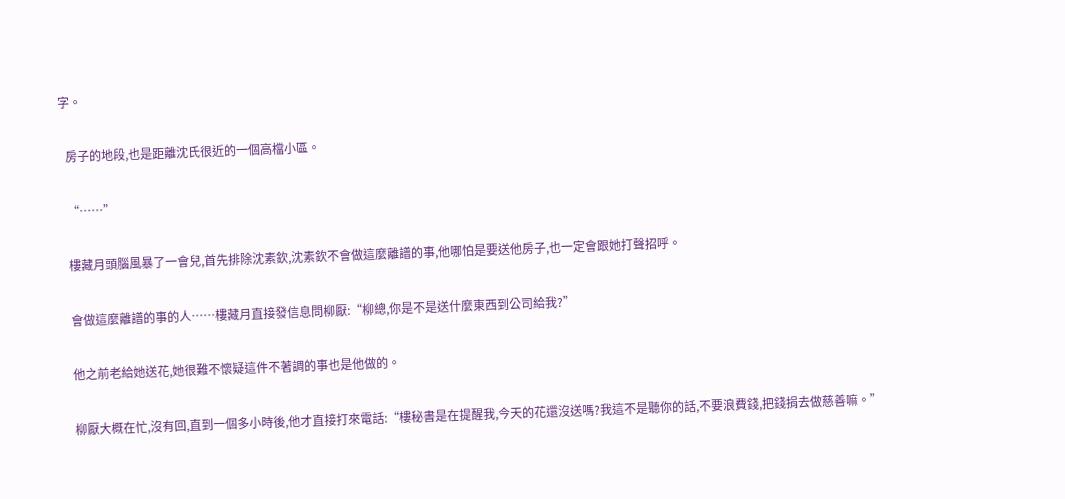字。


  房子的地段,也是距離沈氏很近的一個高檔小區。


  “……”


  樓藏月頭腦風暴了一會兒,首先排除沈素欽,沈素欽不會做這麼離譜的事,他哪怕是要送他房子,也一定會跟她打聲招呼。


  會做這麼離譜的事的人……樓藏月直接發信息問柳厭:“柳總,你是不是送什麼東西到公司給我?”


  他之前老給她送花,她很難不懷疑這件不著調的事也是他做的。


  柳厭大概在忙,沒有回,直到一個多小時後,他才直接打來電話:“樓秘書是在提醒我,今天的花還沒送嗎?我這不是聽你的話,不要浪費錢,把錢捐去做慈善嘛。”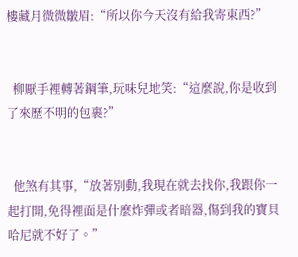樓藏月微微皺眉:“所以你今天沒有給我寄東西?”


  柳厭手裡轉著鋼筆,玩味兒地笑:“這麼說,你是收到了來歷不明的包裹?”


  他煞有其事,“放著別動,我現在就去找你,我跟你一起打開,免得裡面是什麼炸彈或者暗器,傷到我的寶貝哈尼就不好了。”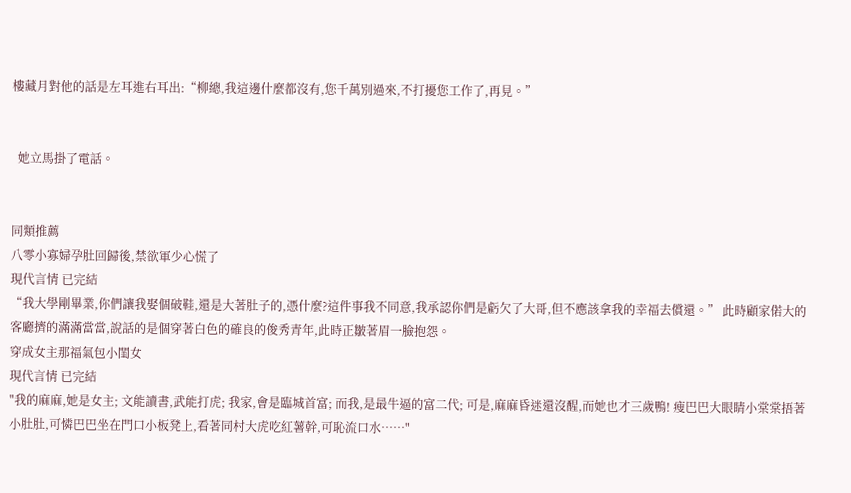樓藏月對他的話是左耳進右耳出:“柳總,我這邊什麼都沒有,您千萬別過來,不打擾您工作了,再見。”


  她立馬掛了電話。


同類推薦
八零小寡婦孕肚回歸後,禁欲軍少心慌了
現代言情 已完結
“我大學剛畢業,你們讓我娶個破鞋,還是大著肚子的,憑什麼?這件事我不同意,我承認你們是虧欠了大哥,但不應該拿我的幸福去償還。” 此時顧家偌大的客廳擠的滿滿當當,說話的是個穿著白色的確良的俊秀青年,此時正皺著眉一臉抱怨。
穿成女主那福氣包小閨女
現代言情 已完結
"我的麻麻,她是女主; 文能讀書,武能打虎; 我家,會是臨城首富; 而我,是最牛逼的富二代; 可是,麻麻昏迷還沒醒,而她也才三歲鴨! 瘦巴巴大眼睛小棠棠捂著小肚肚,可憐巴巴坐在門口小板凳上,看著同村大虎吃紅薯幹,可恥流口水……"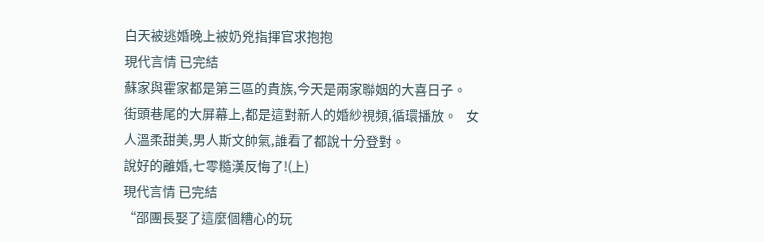白天被逃婚晚上被奶兇指揮官求抱抱
現代言情 已完結
蘇家與霍家都是第三區的貴族,今天是兩家聯姻的大喜日子。   街頭巷尾的大屏幕上,都是這對新人的婚紗視頻,循環播放。   女人溫柔甜美,男人斯文帥氣,誰看了都說十分登對。
說好的離婚,七零糙漢反悔了!(上)
現代言情 已完結
“邵團長娶了這麼個糟心的玩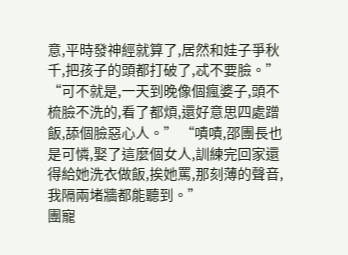意,平時發神經就算了,居然和娃子爭秋千,把孩子的頭都打破了,忒不要臉。” “可不就是,一天到晚像個瘋婆子,頭不梳臉不洗的,看了都煩,還好意思四處蹭飯,舔個臉惡心人。” “嘖嘖,邵團長也是可憐,娶了這麼個女人,訓練完回家還得給她洗衣做飯,挨她罵,那刻薄的聲音,我隔兩堵牆都能聽到。”
團寵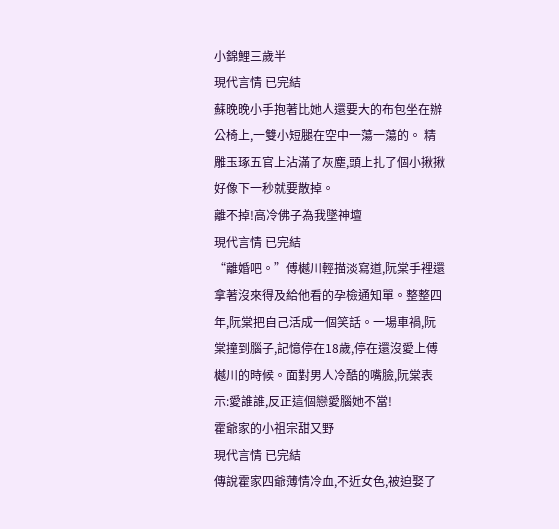小錦鯉三歲半
現代言情 已完結
蘇晚晚小手抱著比她人還要大的布包坐在辦公椅上,一雙小短腿在空中一蕩一蕩的。 精雕玉琢五官上沾滿了灰塵,頭上扎了個小揪揪好像下一秒就要散掉。
離不掉!高冷佛子為我墜神壇
現代言情 已完結
“離婚吧。”傅樾川輕描淡寫道,阮棠手裡還拿著沒來得及給他看的孕檢通知單。整整四年,阮棠把自己活成一個笑話。一場車禍,阮棠撞到腦子,記憶停在18歲,停在還沒愛上傅樾川的時候。面對男人冷酷的嘴臉,阮棠表示:愛誰誰,反正這個戀愛腦她不當!
霍爺家的小祖宗甜又野
現代言情 已完結
傳說霍家四爺薄情冷血,不近女色,被迫娶了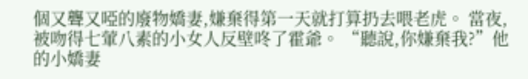個又聾又啞的廢物嬌妻,嫌棄得第一天就打算扔去喂老虎。 當夜,被吻得七葷八素的小女人反壁咚了霍爺。 “聽說,你嫌棄我?”他的小嬌妻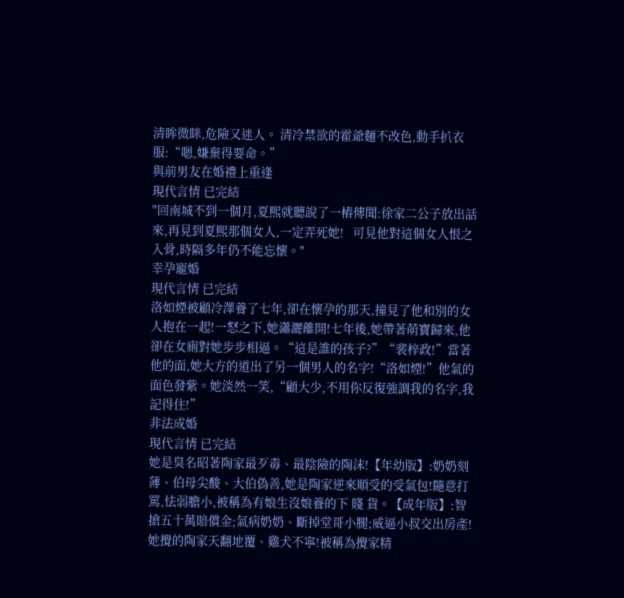清眸微眯,危險又迷人。 清冷禁欲的霍爺麵不改色,動手扒衣服:“嗯,嫌棄得要命。”
與前男友在婚禮上重逢
現代言情 已完結
"回南城不到一個月,夏熙就聽說了一樁傳聞:徐家二公子放出話來,再見到夏熙那個女人,一定弄死她!   可見他對這個女人恨之入骨,時隔多年仍不能忘懷。"
幸孕寵婚
現代言情 已完結
洛如煙被顧冷澤養了七年,卻在懷孕的那天,撞見了他和別的女人抱在一起!一怒之下,她瀟灑離開!七年後,她帶著萌寶歸來,他卻在女廁對她步步相逼。“這是誰的孩子?”“裴梓政!”當著他的面,她大方的道出了另一個男人的名字!“洛如煙!”他氣的面色發紫。她淡然一笑,“顧大少,不用你反復強調我的名字,我記得住!”
非法成婚
現代言情 已完結
她是臭名昭著陶家最歹毒、最陰險的陶沫!【年幼版】:奶奶刻薄、伯母尖酸、大伯偽善,她是陶家逆來順受的受氣包!隨意打罵,怯弱膽小,被稱為有娘生沒娘養的下 賤 貨。【成年版】:智搶五十萬賠償金;氣病奶奶、斷掉堂哥小腿;威逼小叔交出房產!她攪的陶家天翻地覆、雞犬不寧!被稱為攪家精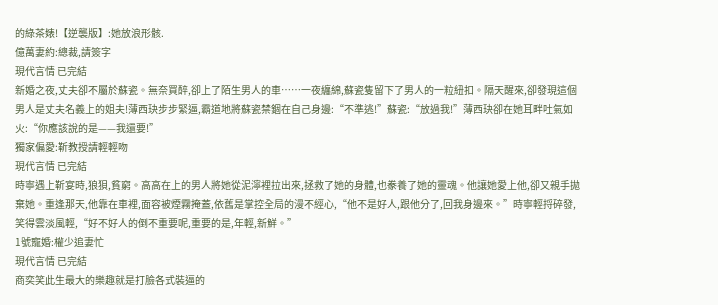的綠茶婊!【逆襲版】:她放浪形骸.
億萬妻約:總裁,請簽字
現代言情 已完結
新婚之夜,丈夫卻不屬於蘇瓷。無奈買醉,卻上了陌生男人的車……一夜纏綿,蘇瓷隻留下了男人的一粒紐扣。隔天醒來,卻發現這個男人是丈夫名義上的姐夫!薄西玦步步緊逼,霸道地將蘇瓷禁錮在自己身邊:“不準逃!”蘇瓷:“放過我!”薄西玦卻在她耳畔吐氣如火:“你應該說的是——我還要!”
獨家偏愛:靳教授請輕輕吻
現代言情 已完結
時寧遇上靳宴時,狼狽,貧窮。高高在上的男人將她從泥濘裡拉出來,拯救了她的身體,也豢養了她的靈魂。他讓她愛上他,卻又親手拋棄她。重逢那天,他靠在車裡,面容被煙霧掩蓋,依舊是掌控全局的漫不經心,“他不是好人,跟他分了,回我身邊來。”時寧輕捋碎發,笑得雲淡風輕,“好不好人的倒不重要呢,重要的是,年輕,新鮮。”
1號寵婚:權少追妻忙
現代言情 已完結
商奕笑此生最大的樂趣就是打臉各式裝逼的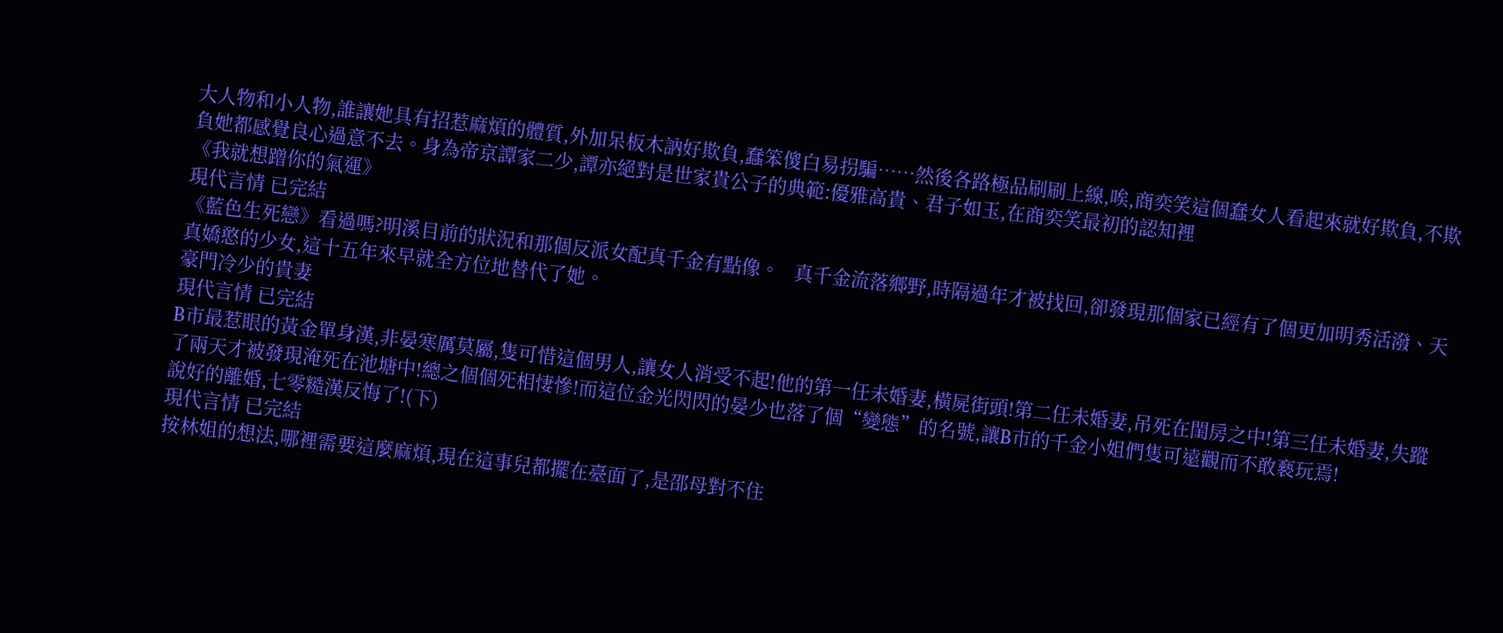大人物和小人物,誰讓她具有招惹麻煩的體質,外加呆板木訥好欺負,蠢笨傻白易拐騙……然後各路極品刷刷上線,唉,商奕笑這個蠢女人看起來就好欺負,不欺負她都感覺良心過意不去。身為帝京譚家二少,譚亦絕對是世家貴公子的典範:優雅高貴、君子如玉,在商奕笑最初的認知裡
《我就想蹭你的氣運》
現代言情 已完結
《藍色生死戀》看過嗎?明溪目前的狀況和那個反派女配真千金有點像。   真千金流落鄉野,時隔過年才被找回,卻發現那個家已經有了個更加明秀活潑、天真嬌憨的少女,這十五年來早就全方位地替代了她。
豪門冷少的貴妻
現代言情 已完結
B市最惹眼的黃金單身漢,非晏寒厲莫屬,隻可惜這個男人,讓女人消受不起!他的第一任未婚妻,橫屍街頭!第二任未婚妻,吊死在閨房之中!第三任未婚妻,失蹤了兩天才被發現淹死在池塘中!總之個個死相悽慘!而這位金光閃閃的晏少也落了個“變態”的名號,讓B市的千金小姐們隻可遠觀而不敢褻玩焉!
說好的離婚,七零糙漢反悔了!(下)
現代言情 已完結
按林姐的想法,哪裡需要這麼麻煩,現在這事兒都擺在臺面了,是邵母對不住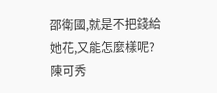邵衛國,就是不把錢給她花,又能怎麼樣呢? 陳可秀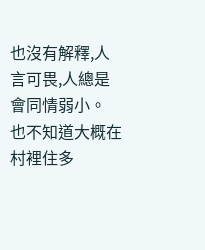也沒有解釋,人言可畏,人總是會同情弱小。 也不知道大概在村裡住多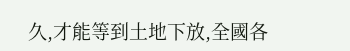久,才能等到土地下放,全國各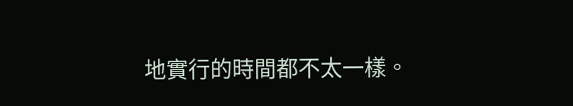地實行的時間都不太一樣。